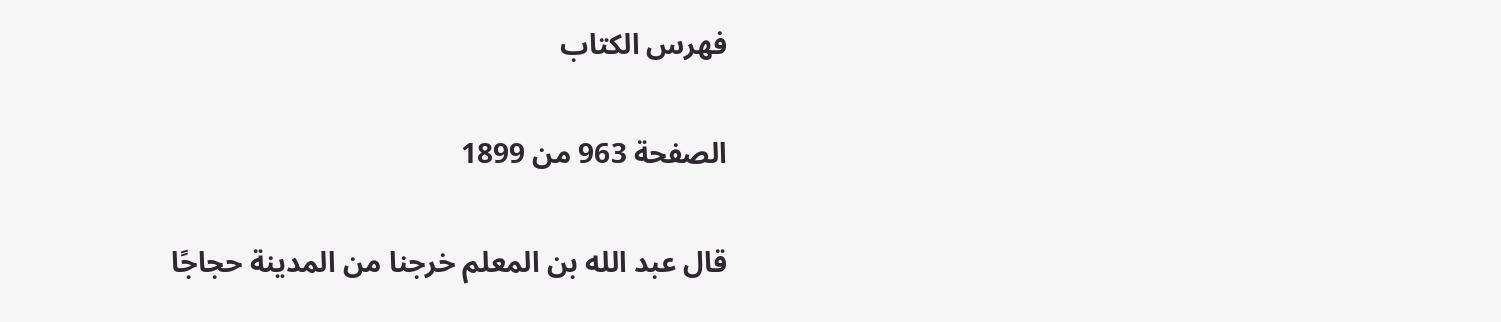فهرس الكتاب

الصفحة 963 من 1899

قال عبد الله بن المعلم خرجنا من المدينة حجاجًا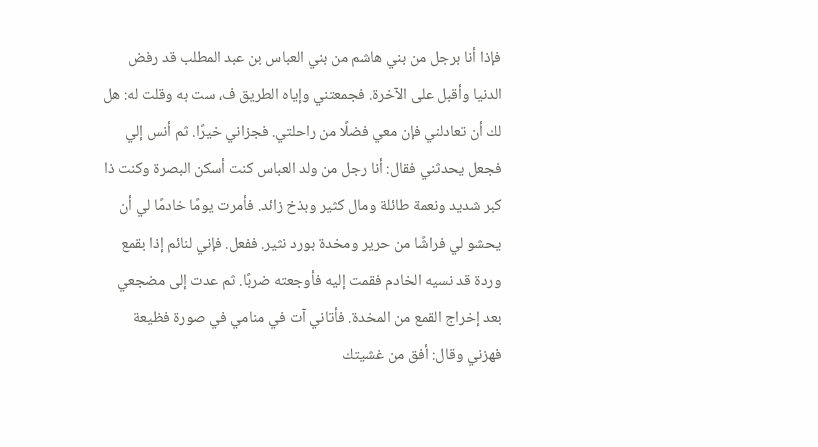فإذا أنا برجل من بني هاشم من بني العباس بن عبد المطلب قد رفض الدنيا وأقبل على الآخرة. فجمعتني وإياه الطريق ف، ست به وقلت له: هل لك أن تعادلني فإن معي فضلًا من راحلتي. فجزاني خيرًا. ثم أنس إلي فجعل يحدثني فقال: أنا رجل من ولد العباس كنت أسكن البصرة وكنت ذا كبر شديد ونعمة طائلة ومال كثير وبذخ زائد. فأمرت يومًا خادمًا لي أن يحشو لي فراشًا من حرير ومخدة بورد نثير. ففعل. فإني لنائم إذا بقمع وردة قد نسيه الخادم فقمت إليه فأوجعته ضربًا. ثم عدت إلى مضجعي بعد إخراج القمع من المخدة. فأتاني آت في منامي في صورة فظيعة فهزني وقال: أفق من غشيتك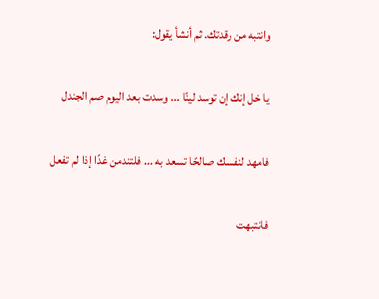وانتبه من رقدتك. ثم أنشأ يقول:

يا خل إنك إن توسد لينًا ... وسدت بعد اليوم صم الجندل

فامهد لنفسك صالحًا تسعد به ... فلتندمن غدًا إذا لم تفعل

فانتبهت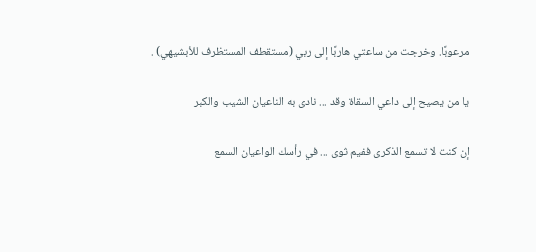مرعوبًا. وخرجت من ساعتي هاربًا إلى ربي (مستقطف المستظرف للأبشيهي) .

يا من يصيح إلى داعي السقاة وقد ... نادى به الناعيان الشيب والكبر

إن كنت لا تسمع الذكرى ففيم ثوى ... في رأسك الواعيان السمع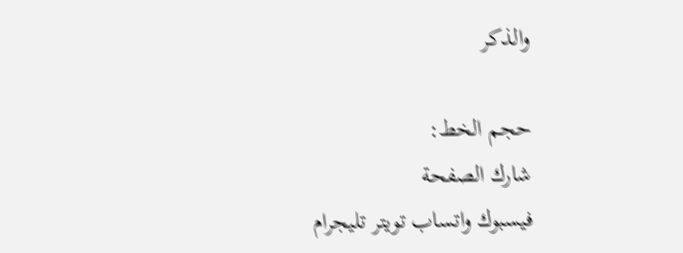والذكر

حجم الخط:
شارك الصفحة
فيسبوك واتساب تويتر تليجرام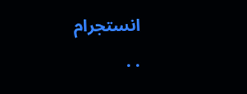انستجرام
. .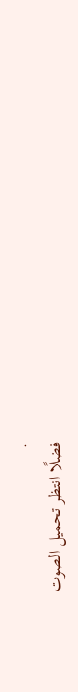.
فضلًا انتظر تحميل الصوت